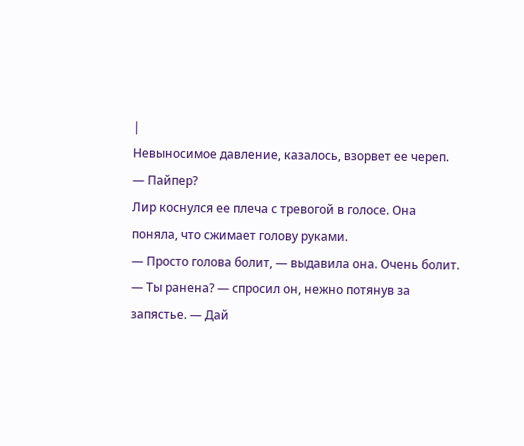|
Невыносимое давление, казалось, взорвет ее череп.
— Пайпер?
Лир коснулся ее плеча с тревогой в голосе. Она поняла, что сжимает голову руками.
— Просто голова болит, — выдавила она. Очень болит.
— Ты ранена? — спросил он, нежно потянув за запястье. — Дай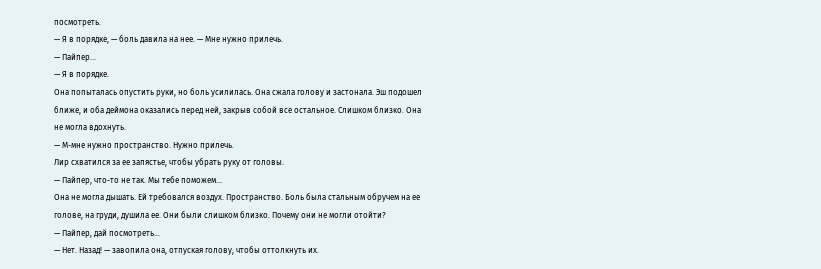посмотреть.
— Я в порядке, — боль давила на нее. — Мне нужно прилечь.
— Пайпер…
— Я в порядке.
Она попыталась опустить руки, но боль усилилась. Она сжала голову и застонала. Эш подошел ближе, и оба деймона оказались перед ней, закрыв собой все остальное. Слишком близко. Она не могла вдохнуть.
— М-мне нужно пространство. Нужно прилечь.
Лир схватился за ее запястье, чтобы убрать руку от головы.
— Пайпер, что-то не так. Мы тебе поможем…
Она не могла дышать. Ей требовался воздух. Пространство. Боль была стальным обручем на ее голове, на груди, душила ее. Они были слишком близко. Почему они не могли отойти?
— Пайпер, дай посмотреть…
— Нет. Назад! — завопила она, отпуская голову, чтобы оттолкнуть их.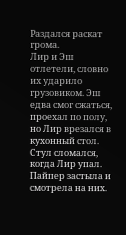Раздался раскат грома.
Лир и Эш отлетели, словно их ударило грузовиком. Эш едва смог сжаться, проехал по полу, но Лир врезался в кухонный стол. Стул сломался, когда Лир упал.
Пайпер застыла и смотрела на них.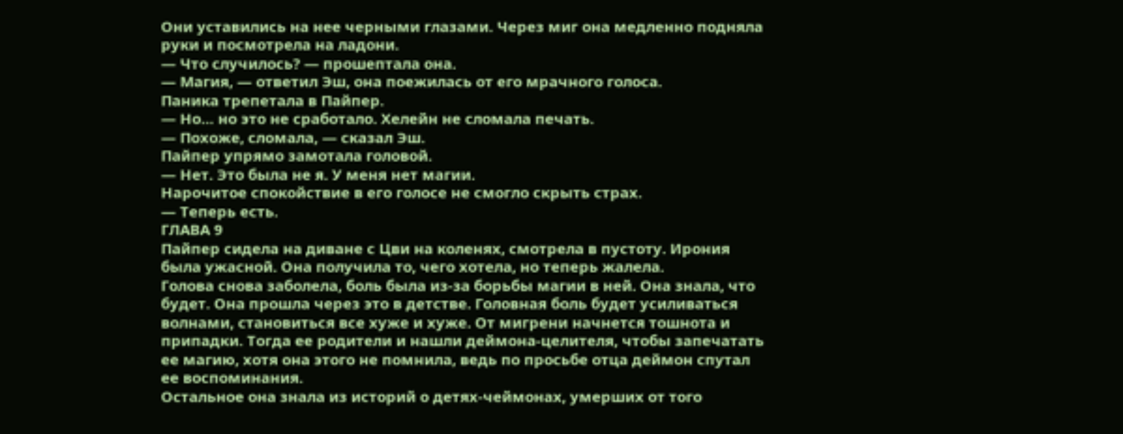Они уставились на нее черными глазами. Через миг она медленно подняла руки и посмотрела на ладони.
— Что случилось? — прошептала она.
— Магия, — ответил Эш, она поежилась от его мрачного голоса.
Паника трепетала в Пайпер.
— Но… но это не сработало. Хелейн не сломала печать.
— Похоже, сломала, — сказал Эш.
Пайпер упрямо замотала головой.
— Нет. Это была не я. У меня нет магии.
Нарочитое спокойствие в его голосе не смогло скрыть страх.
— Теперь есть.
ГЛАВА 9
Пайпер сидела на диване с Цви на коленях, смотрела в пустоту. Ирония была ужасной. Она получила то, чего хотела, но теперь жалела.
Голова снова заболела, боль была из-за борьбы магии в ней. Она знала, что будет. Она прошла через это в детстве. Головная боль будет усиливаться волнами, становиться все хуже и хуже. От мигрени начнется тошнота и припадки. Тогда ее родители и нашли деймона-целителя, чтобы запечатать ее магию, хотя она этого не помнила, ведь по просьбе отца деймон спутал ее воспоминания.
Остальное она знала из историй о детях-чеймонах, умерших от того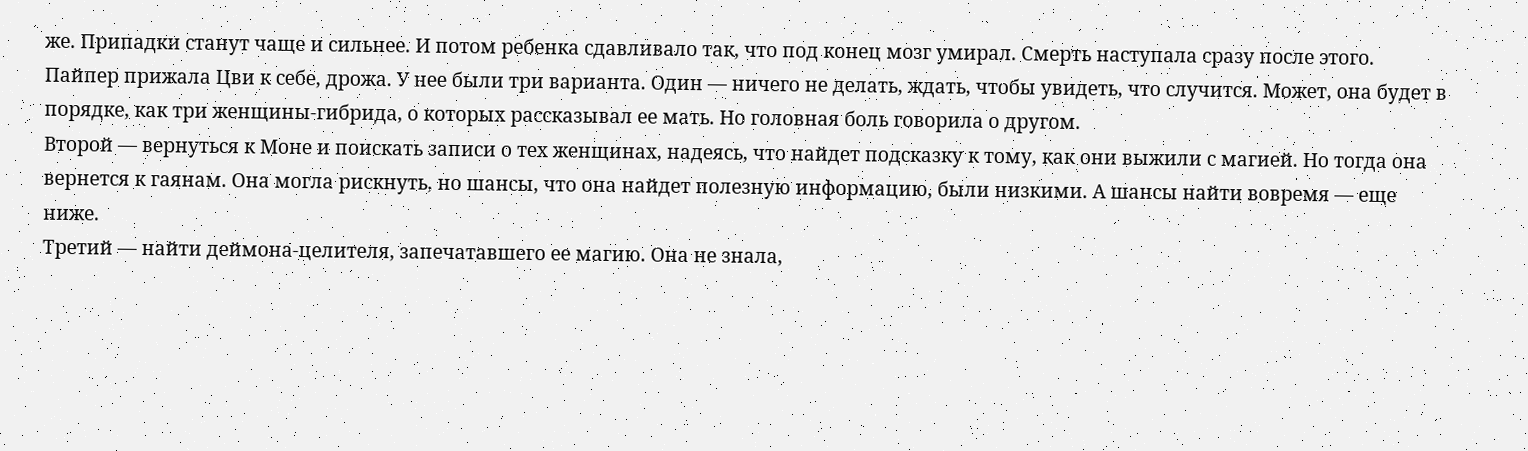же. Припадки станут чаще и сильнее. И потом ребенка сдавливало так, что под конец мозг умирал. Смерть наступала сразу после этого.
Пайпер прижала Цви к себе, дрожа. У нее были три варианта. Один — ничего не делать, ждать, чтобы увидеть, что случится. Может, она будет в порядке, как три женщины-гибрида, о которых рассказывал ее мать. Но головная боль говорила о другом.
Второй — вернуться к Моне и поискать записи о тех женщинах, надеясь, что найдет подсказку к тому, как они выжили с магией. Но тогда она вернется к гаянам. Она могла рискнуть, но шансы, что она найдет полезную информацию, были низкими. А шансы найти вовремя — еще ниже.
Третий — найти деймона-целителя, запечатавшего ее магию. Она не знала,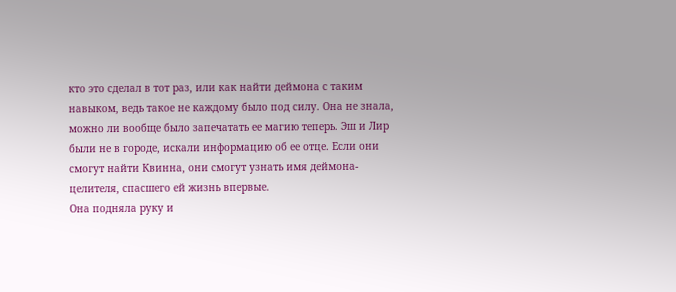кто это сделал в тот раз, или как найти деймона с таким навыком, ведь такое не каждому было под силу. Она не знала, можно ли вообще было запечатать ее магию теперь. Эш и Лир были не в городе, искали информацию об ее отце. Если они смогут найти Квинна, они смогут узнать имя деймона-целителя, спасшего ей жизнь впервые.
Она подняла руку и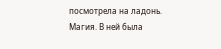посмотрела на ладонь. Магия. В ней была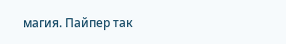магия. Пайпер так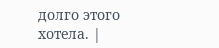долго этого хотела. |